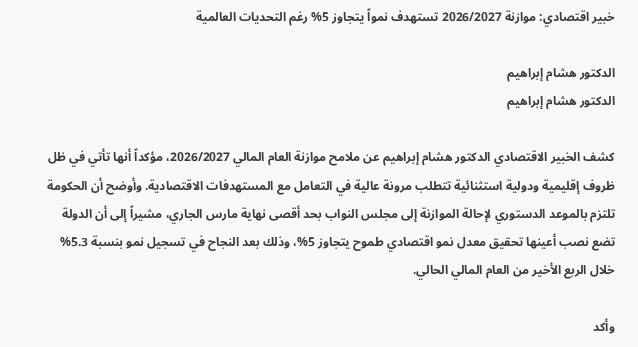خبير اقتصادي: موازنة 2026/2027 تستهدف نمواً يتجاوز 5% رغم التحديات العالمية

الدكتور هشام إبراهيم
الدكتور هشام إبراهيم

كشف الخبير الاقتصادي الدكتور هشام إبراهيم عن ملامح موازنة العام المالي 2026/2027، مؤكداً أنها تأتي في ظل ظروف إقليمية ودولية استثنائية تتطلب مرونة عالية في التعامل مع المستهدفات الاقتصادية. وأوضح أن الحكومة تلتزم بالموعد الدستوري لإحالة الموازنة إلى مجلس النواب بحد أقصى نهاية مارس الجاري، مشيراً إلى أن الدولة تضع نصب أعينها تحقيق معدل نمو اقتصادي طموح يتجاوز 5%، وذلك بعد النجاح في تسجيل نمو بنسبة 5.3% خلال الربع الأخير من العام المالي الحالي.

وأكد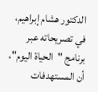الدكتور هشام إبراهيم، في تصريحاته عبر برنامج "الحياة اليوم"، أن المستهدفات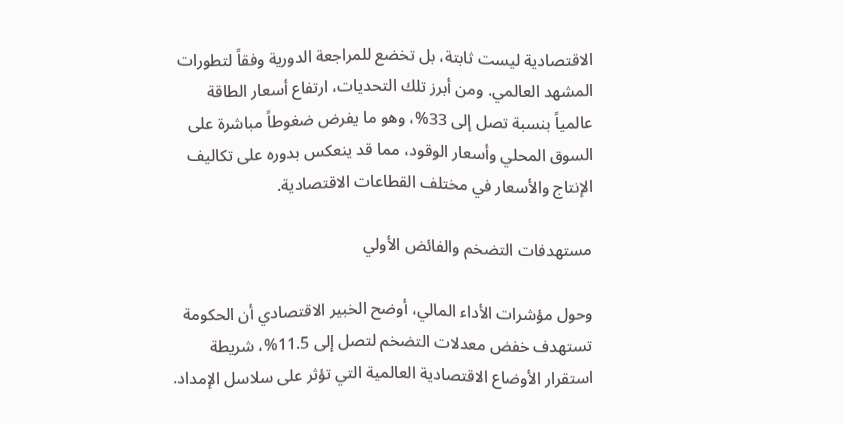الاقتصادية ليست ثابتة، بل تخضع للمراجعة الدورية وفقاً لتطورات المشهد العالمي. ومن أبرز تلك التحديات، ارتفاع أسعار الطاقة عالمياً بنسبة تصل إلى 33%، وهو ما يفرض ضغوطاً مباشرة على السوق المحلي وأسعار الوقود، مما قد ينعكس بدوره على تكاليف الإنتاج والأسعار في مختلف القطاعات الاقتصادية.

مستهدفات التضخم والفائض الأولي

وحول مؤشرات الأداء المالي، أوضح الخبير الاقتصادي أن الحكومة تستهدف خفض معدلات التضخم لتصل إلى 11.5%، شريطة استقرار الأوضاع الاقتصادية العالمية التي تؤثر على سلاسل الإمداد.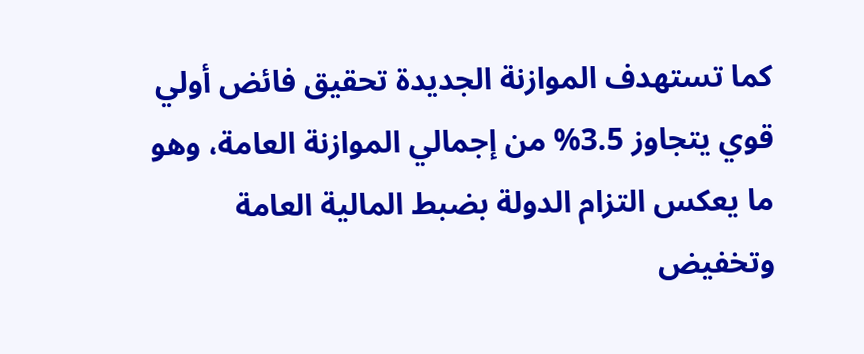كما تستهدف الموازنة الجديدة تحقيق فائض أولي قوي يتجاوز 3.5% من إجمالي الموازنة العامة، وهو ما يعكس التزام الدولة بضبط المالية العامة وتخفيض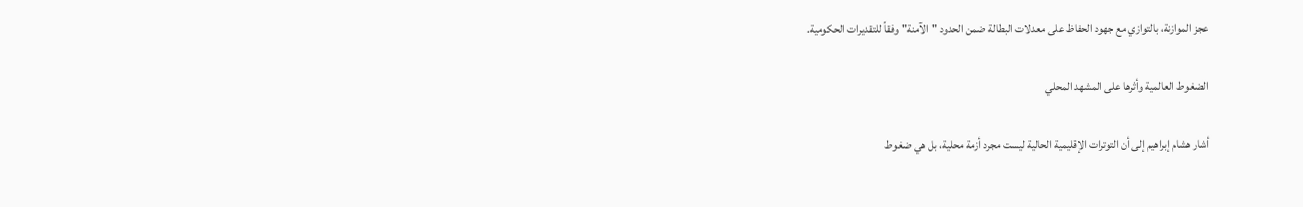عجز الموازنة، بالتوازي مع جهود الحفاظ على معدلات البطالة ضمن الحدود "الآمنة" وفقاً للتقديرات الحكومية.

الضغوط العالمية وأثرها على المشهد المحلي

أشار هشام إبراهيم إلى أن التوترات الإقليمية الحالية ليست مجرد أزمة محلية، بل هي ضغوط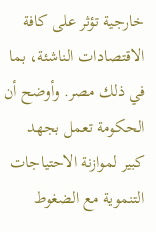خارجية تؤثر على كافة الاقتصادات الناشئة، بما في ذلك مصر. وأوضح أن الحكومة تعمل بجهد كبير لموازنة الاحتياجات التنموية مع الضغوط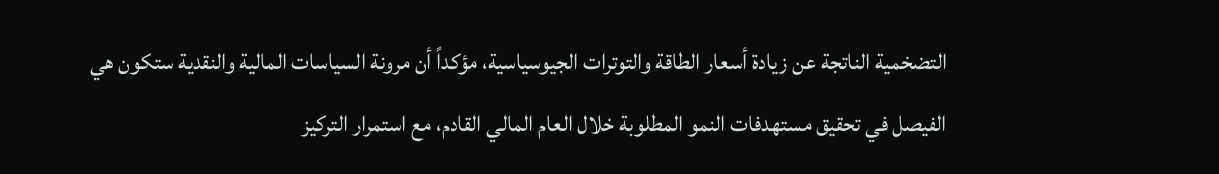التضخمية الناتجة عن زيادة أسعار الطاقة والتوترات الجيوسياسية، مؤكداً أن مرونة السياسات المالية والنقدية ستكون هي الفيصل في تحقيق مستهدفات النمو المطلوبة خلال العام المالي القادم، مع استمرار التركيز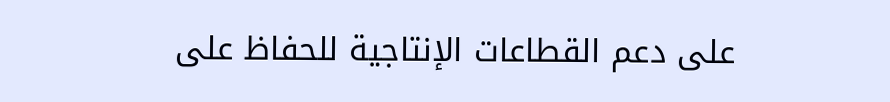على دعم القطاعات الإنتاجية للحفاظ على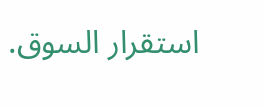استقرار السوق.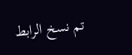تم نسخ الرابط